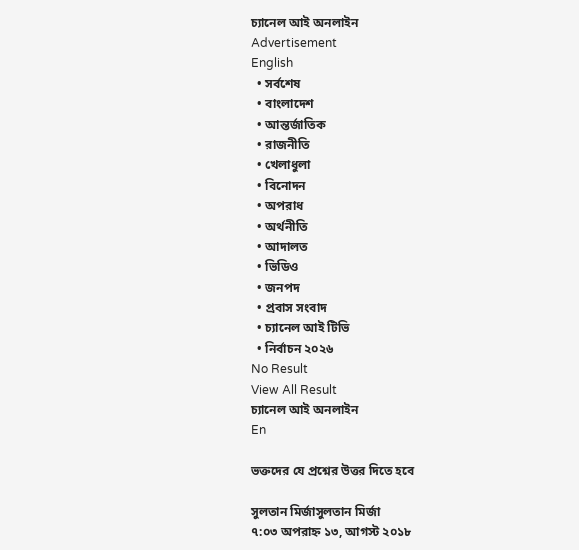চ্যানেল আই অনলাইন
Advertisement
English
  • সর্বশেষ
  • বাংলাদেশ
  • আন্তর্জাতিক
  • রাজনীতি
  • খেলাধুলা
  • বিনোদন
  • অপরাধ
  • অর্থনীতি
  • আদালত
  • ভিডিও
  • জনপদ
  • প্রবাস সংবাদ
  • চ্যানেল আই টিভি
  • নির্বাচন ২০২৬
No Result
View All Result
চ্যানেল আই অনলাইন
En

ভক্তদের যে প্রশ্নের উত্তর দিতে হবে

সুলতান মির্জাসুলতান মির্জা
৭:০৩ অপরাহ্ন ১৩, আগস্ট ২০১৮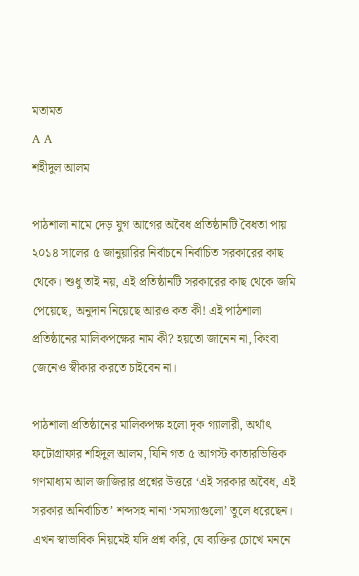মতামত
A A
শহীদুল আলম

পাঠশালা নামে দেড় যুগ আগের অবৈধ প্রতিষ্ঠানটি বৈধতা পায় ২০১৪ সালের ৫ জানুয়ারির নির্বাচনে নির্বাচিত সরকারের কাছ থেকে। শুধু তাই নয়, এই প্রতিষ্ঠানটি সরকারের কাছ থেকে জমি পেয়েছে, অনুদান নিয়েছে আরও কত কী! এই পাঠশালা প্রতিষ্ঠানের মালিকপক্ষের নাম কী? হয়তো জানেন না, কিংবা জেনেও স্বীকার করতে চাইবেন না।

পাঠশালা প্রতিষ্ঠানের মালিকপক্ষ হলো দৃক গ্যালারী, অর্থাৎ ফটোগ্রাফার শহিদুল আলম, যিনি গত ৫ আগস্ট কাতারভিত্তিক গণমাধ্যম আল জাজিরার প্রশ্নের উত্তরে ‘এই সরকার অবৈধ, এই সরকার অনির্বাচিত’ শব্দসহ নানা ‘সমস্যাগুলো’ তুলে ধরেছেন। এখন স্বাভাবিক নিয়মেই যদি প্রশ্ন করি, যে ব্যক্তির চোখে মননে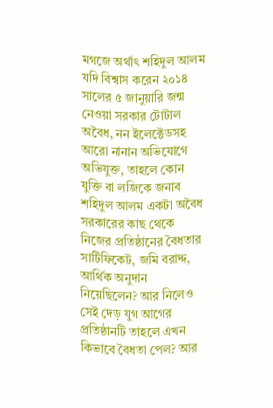মগজে অর্থাৎ শহিদুল আলম যদি বিশ্বাস করেন ২০১৪ সালের ৫ জানুয়ারি জন্ম নেওয়া সরকার টোটাল অবৈধ, নন ইলেক্টেডসহ আরো নানান অভিযোগে অভিযুক্ত, তাহলে কোন যুক্তি বা লজিকে জনাব শহিদুল আলম একটা অবৈধ সরকারের কাছ থেকে নিজের প্রতিষ্ঠানের বৈধতার সার্টিফিকেট, জমি বরাদ্দ, আর্থিক অনুদান নিয়েছিলেন? আর নিলেও সেই দেড় যুগ আগের প্রতিষ্ঠানটি তাহলে এখন কিভাবে বৈধতা পেল? আর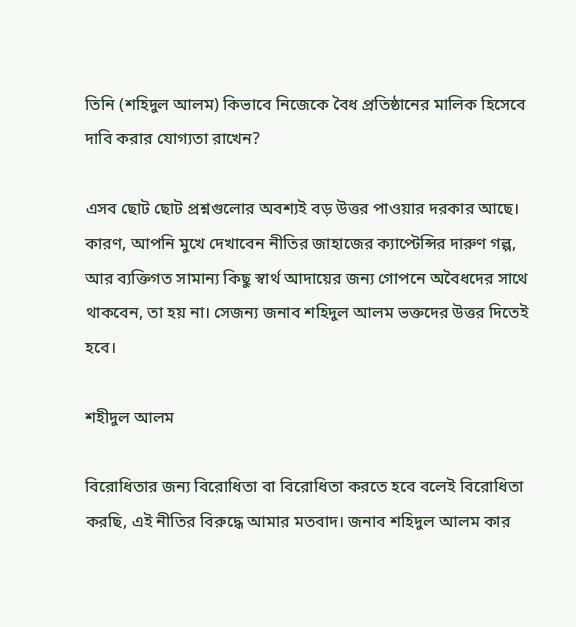তিনি (শহিদুল আলম) কিভাবে নিজেকে বৈধ প্রতিষ্ঠানের মালিক হিসেবে দাবি করার যোগ্যতা রাখেন?

এসব ছোট ছোট প্রশ্নগুলোর অবশ্যই বড় উত্তর পাওয়ার দরকার আছে। কারণ, আপনি মুখে দেখাবেন নীতির জাহাজের ক্যাপ্টেন্সির দারুণ গল্প, আর ব্যক্তিগত সামান্য কিছু স্বার্থ আদায়ের জন্য গোপনে অবৈধদের সাথে থাকবেন, তা হয় না। সেজন্য জনাব শহিদুল আলম ভক্তদের উত্তর দিতেই হবে।

শহীদুল আলম

বিরোধিতার জন্য বিরোধিতা বা বিরোধিতা করতে হবে বলেই বিরোধিতা করছি, এই নীতির বিরুদ্ধে আমার মতবাদ। জনাব শহিদুল আলম কার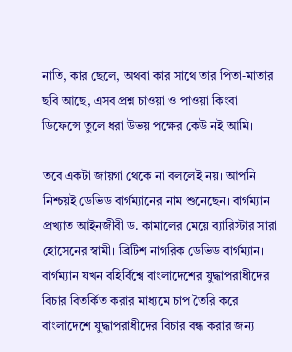নাতি, কার ছেলে, অথবা কার সাথে তার পিতা-মাতার ছবি আছে, এসব প্রশ্ন চাওয়া ও পাওয়া কিংবা ডিফেন্সে তুলে ধরা উভয় পক্ষের কেউ নই আমি।

তবে একটা জায়গা থেকে না বললেই নয়। আপনি নিশ্চয়ই ডেভিড বার্গম্যানের নাম শুনেছেন। বার্গম্যান প্রখ্যাত আইনজীবী ড. কামালের মেয়ে ব্যারিস্টার সারা হোসেনের স্বামী। ব্রিটিশ নাগরিক ডেভিড বার্গম্যান। বার্গম্যান যখন বহির্বিশ্বে বাংলাদেশের যুদ্ধাপরাধীদের বিচার বিতর্কিত করার মাধ্যমে চাপ তৈরি করে বাংলাদেশে যুদ্ধাপরাধীদের বিচার বন্ধ করার জন্য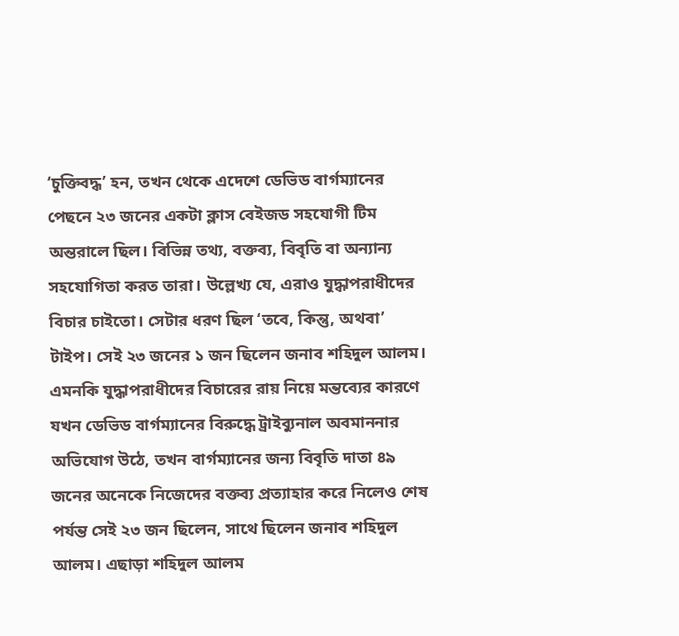‘চুক্তিবদ্ধ’ হন, তখন থেকে এদেশে ডেভিড বার্গম্যানের পেছনে ২৩ জনের একটা ক্লাস বেইজড সহযোগী টিম অন্তরালে ছিল। বিভিন্ন তথ্য, বক্তব্য, বিবৃতি বা অন্যান্য সহযোগিতা করত তারা। উল্লেখ্য যে, এরাও যুদ্ধাপরাধীদের বিচার চাইতো। সেটার ধরণ ছিল ‘তবে, কিন্তু, অথবা’ টাইপ। সেই ২৩ জনের ১ জন ছিলেন জনাব শহিদুল আলম। এমনকি যুদ্ধাপরাধীদের বিচারের রায় নিয়ে মন্তব্যের কারণে যখন ডেভিড বার্গম্যানের বিরুদ্ধে ট্রাইব্যুনাল অবমাননার অভিযোগ উঠে, তখন বার্গম্যানের জন্য বিবৃতি দাতা ৪৯ জনের অনেকে নিজেদের বক্তব্য প্রত্যাহার করে নিলেও শেষ পর্যন্ত সেই ২৩ জন ছিলেন, সাথে ছিলেন জনাব শহিদুল আলম। এছাড়া শহিদুল আলম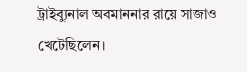ট্রাইব্যুনাল অবমাননার রায়ে সাজাও খেটেছিলেন।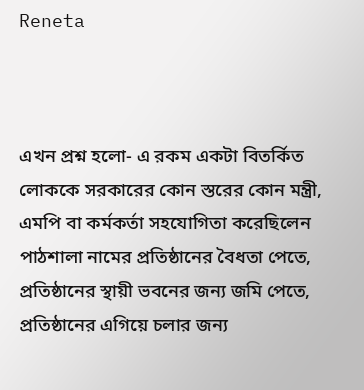Reneta



এখন প্রশ্ন হলো- এ রকম একটা বিতর্কিত লোককে সরকারের কোন স্তরের কোন মন্ত্রী, এমপি বা কর্মকর্তা সহযোগিতা করেছিলেন পাঠশালা নামের প্রতিষ্ঠানের বৈধতা পেতে, প্রতিষ্ঠানের স্থায়ী ভবনের জন্য জমি পেতে, প্রতিষ্ঠানের এগিয়ে চলার জন্য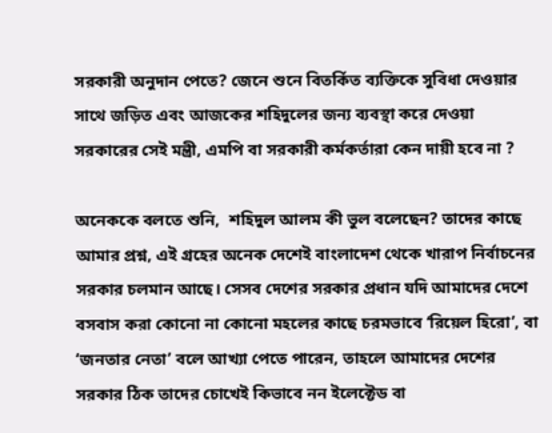সরকারী অনুদান পেতে? জেনে শুনে বিতর্কিত ব্যক্তিকে সুবিধা দেওয়ার সাথে জড়িত এবং আজকের শহিদুলের জন্য ব্যবস্থা করে দেওয়া সরকারের সেই মন্ত্রী, এমপি বা সরকারী কর্মকর্তারা কেন দায়ী হবে না ?

অনেককে বলতে শুনি,  শহিদুল আলম কী ভুল বলেছেন? তাদের কাছে আমার প্রশ্ন, এই গ্রহের অনেক দেশেই বাংলাদেশ থেকে খারাপ নির্বাচনের সরকার চলমান আছে। সেসব দেশের সরকার প্রধান যদি আমাদের দেশে বসবাস করা কোনো না কোনো মহলের কাছে চরমভাবে ‘রিয়েল হিরো’, বা ‘জনতার নেতা’ বলে আখ্যা পেতে পারেন, তাহলে আমাদের দেশের সরকার ঠিক তাদের চোখেই কিভাবে নন ইলেক্টেড বা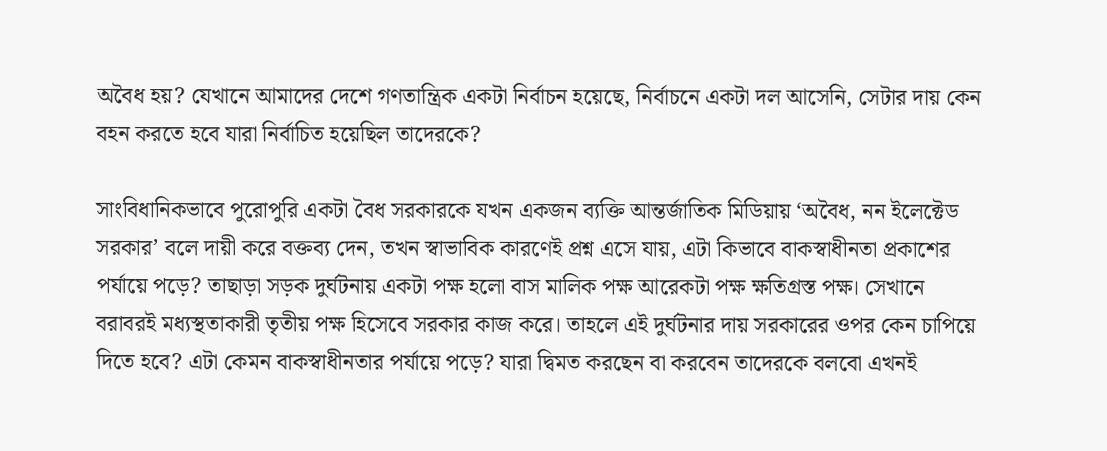অবৈধ হয়? যেখানে আমাদের দেশে গণতান্ত্রিক একটা নির্বাচন হয়েছে, নির্বাচনে একটা দল আসেনি, সেটার দায় কেন বহন করতে হবে যারা নির্বাচিত হয়েছিল তাদেরকে?

সাংবিধানিকভাবে পুরোপুরি একটা বৈধ সরকারকে যখন একজন ব্যক্তি আন্তর্জাতিক মিডিয়ায় ‘অবৈধ, নন ইলেক্টেড সরকার’ বলে দায়ী করে বক্তব্য দেন, তখন স্বাভাবিক কারণেই প্রশ্ন এসে যায়, এটা কিভাবে বাকস্বাধীনতা প্রকাশের পর্যায়ে পড়ে? তাছাড়া সড়ক দুর্ঘটনায় একটা পক্ষ হলো বাস মালিক পক্ষ আরেকটা পক্ষ ক্ষতিগ্রস্ত পক্ষ। সেখানে বরাবরই মধ্যস্থতাকারী তৃতীয় পক্ষ হিসেবে সরকার কাজ করে। তাহলে এই দুর্ঘটনার দায় সরকারের ওপর কেন চাপিয়ে দিতে হবে? এটা কেমন বাকস্বাধীনতার পর্যায়ে পড়ে? যারা দ্বিমত করছেন বা করবেন তাদেরকে বলবো এখনই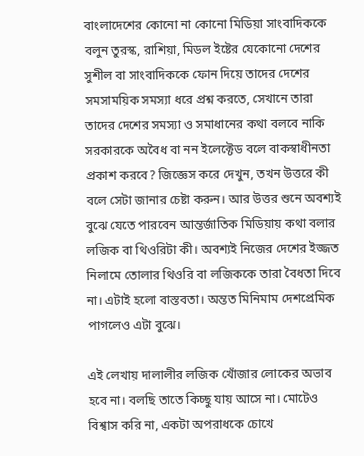বাংলাদেশের কোনো না কোনো মিডিয়া সাংবাদিককে বলুন তুরস্ক, রাশিয়া, মিডল ইষ্টের যেকোনো দেশের সুশীল বা সাংবাদিককে ফোন দিয়ে তাদের দেশের সমসাময়িক সমস্যা ধরে প্রশ্ন করতে, সেখানে তারা তাদের দেশের সমস্যা ও সমাধানের কথা বলবে নাকি সরকারকে অবৈধ বা নন ইলেক্টেড বলে বাকস্বাধীনতা প্রকাশ করবে? জিজ্ঞেস করে দেখুন, তখন উত্তরে কী বলে সেটা জানার চেষ্টা করুন। আর উত্তর শুনে অবশ্যই বুঝে যেতে পারবেন আন্তর্জাতিক মিডিয়ায় কথা বলার লজিক বা থিওরিটা কী। অবশ্যই নিজের দেশের ইজ্জত নিলামে তোলার থিওরি বা লজিককে তারা বৈধতা দিবে না। এটাই হলো বাস্তবতা। অন্তত মিনিমাম দেশপ্রেমিক পাগলেও এটা বুঝে।

এই লেখায় দালালীর লজিক খোঁজার লোকের অভাব হবে না। বলছি তাতে কিচ্ছু যায় আসে না। মোটেও বিশ্বাস করি না, একটা অপরাধকে চোখে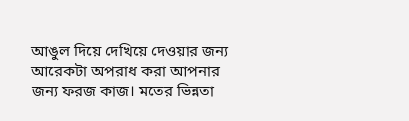আঙুল দিয়ে দেখিয়ে দেওয়ার জন্য আরেকটা অপরাধ করা আপনার জন্য ফরজ কাজ। মতের ভিন্নতা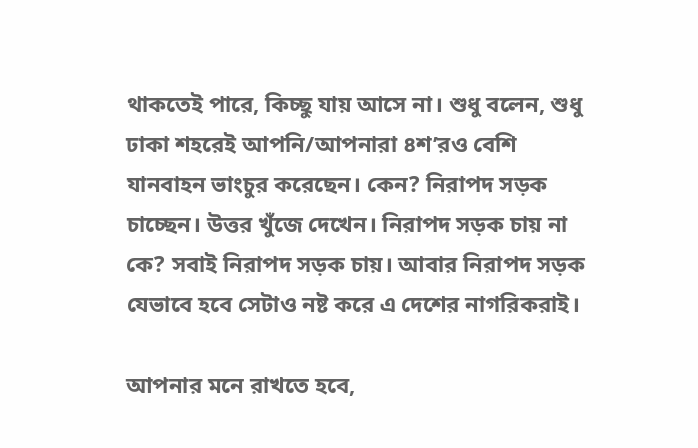থাকতেই পারে, কিচ্ছু যায় আসে না। শুধু বলেন, শুধু ঢাকা শহরেই আপনি/আপনারা ৪শ’রও বেশি যানবাহন ভাংচুর করেছেন। কেন? নিরাপদ সড়ক চাচ্ছেন। উত্তর খুঁজে দেখেন। নিরাপদ সড়ক চায় না কে? সবাই নিরাপদ সড়ক চায়। আবার নিরাপদ সড়ক যেভাবে হবে সেটাও নষ্ট করে এ দেশের নাগরিকরাই।

আপনার মনে রাখতে হবে,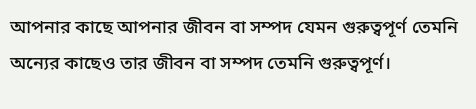আপনার কাছে আপনার জীবন বা সম্পদ যেমন গুরুত্বপূর্ণ তেমনি অন্যের কাছেও তার জীবন বা সম্পদ তেমনি গুরুত্বপূর্ণ।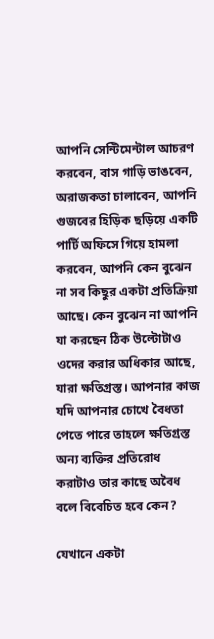আপনি সেন্টিমেন্টাল আচরণ করবেন, বাস গাড়ি ভাঙবেন, অরাজকতা চালাবেন, আপনি গুজবের হিড়িক ছড়িয়ে একটি পার্টি অফিসে গিয়ে হামলা করবেন, আপনি কেন বুঝেন না সব কিছুর একটা প্রতিক্রিয়া আছে। কেন বুঝেন না আপনি যা করছেন ঠিক উল্টোটাও ওদের করার অধিকার আছে, যারা ক্ষতিগ্রস্ত। আপনার কাজ যদি আপনার চোখে বৈধতা পেতে পারে তাহলে ক্ষতিগ্রস্ত অন্য ব্যক্তির প্রতিরোধ করাটাও তার কাছে অবৈধ বলে বিবেচিত হবে কেন?

যেখানে একটা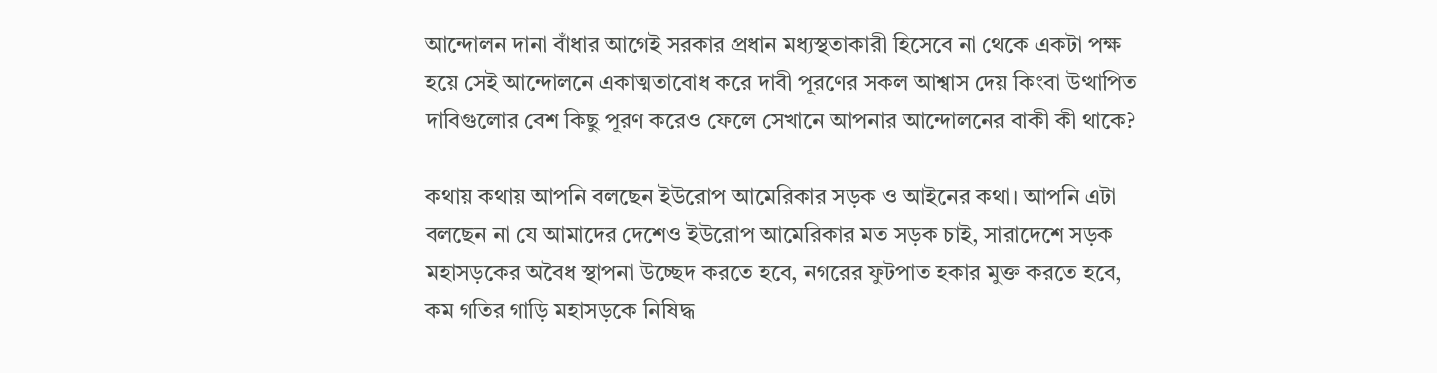আন্দোলন দানা বাঁধার আগেই সরকার প্রধান মধ্যস্থতাকারী হিসেবে না থেকে একটা পক্ষ হয়ে সেই আন্দোলনে একাত্মতাবোধ করে দাবী পূরণের সকল আশ্বাস দেয় কিংবা উত্থাপিত দাবিগুলোর বেশ কিছু পূরণ করেও ফেলে সেখানে আপনার আন্দোলনের বাকী কী থাকে?

কথায় কথায় আপনি বলছেন ইউরোপ আমেরিকার সড়ক ও আইনের কথা। আপনি এটা বলছেন না যে আমাদের দেশেও ইউরোপ আমেরিকার মত সড়ক চাই, সারাদেশে সড়ক মহাসড়কের অবৈধ স্থাপনা উচ্ছেদ করতে হবে, নগরের ফুটপাত হকার মুক্ত করতে হবে, কম গতির গাড়ি মহাসড়কে নিষিদ্ধ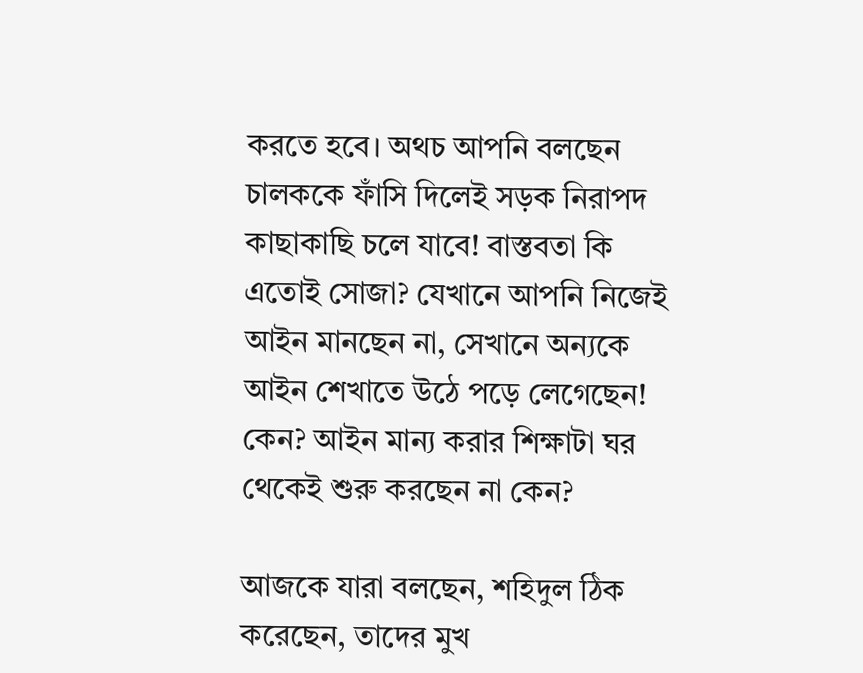করতে হবে। অথচ আপনি বলছেন চালককে ফাঁসি দিলেই সড়ক নিরাপদ কাছাকাছি চলে যাবে! বাস্তবতা কি এতোই সোজা? যেখানে আপনি নিজেই আইন মানছেন না, সেখানে অন্যকে আইন শেখাতে উঠে পড়ে লেগেছেন! কেন? আইন মান্য করার শিক্ষাটা ঘর থেকেই শুরু করছেন না কেন?

আজকে যারা বলছেন, শহিদুল ঠিক করেছেন, তাদের মুখ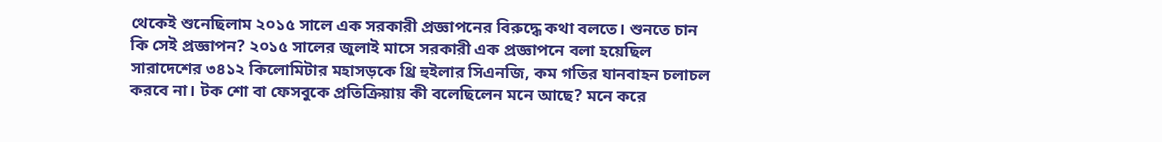থেকেই শুনেছিলাম ২০১৫ সালে এক সরকারী প্রজ্ঞাপনের বিরুদ্ধে কথা বলতে। শুনতে চান কি সেই প্রজ্ঞাপন? ২০১৫ সালের জুলাই মাসে সরকারী এক প্রজ্ঞাপনে বলা হয়েছিল সারাদেশের ৩৪১২ কিলোমিটার মহাসড়কে থ্রি হুইলার সিএনজি, কম গতির যানবাহন চলাচল করবে না। টক শো বা ফেসবুকে প্রতিক্রিয়ায় কী বলেছিলেন মনে আছে? মনে করে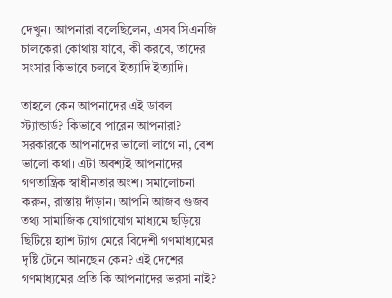দেখুন। আপনারা বলেছিলেন, এসব সিএনজি চালকেরা কোথায় যাবে, কী করবে, তাদের সংসার কিভাবে চলবে ইত্যাদি ইত্যাদি।

তাহলে কেন আপনাদের এই ডাবল স্ট্যান্ডার্ড? কিভাবে পারেন আপনারা? সরকারকে আপনাদের ভালো লাগে না, বেশ ভালো কথা। এটা অবশ্যই আপনাদের গণতান্ত্রিক স্বাধীনতার অংশ। সমালোচনা করুন, রাস্তায় দাঁড়ান। আপনি আজব গুজব তথ্য সামাজিক যোগাযোগ মাধ্যমে ছড়িয়ে ছিটিয়ে হ্যাশ ট্যাগ মেরে বিদেশী গণমাধ্যমের দৃষ্টি টেনে আনছেন কেন? এই দেশের গণমাধ্যমের প্রতি কি আপনাদের ভরসা নাই?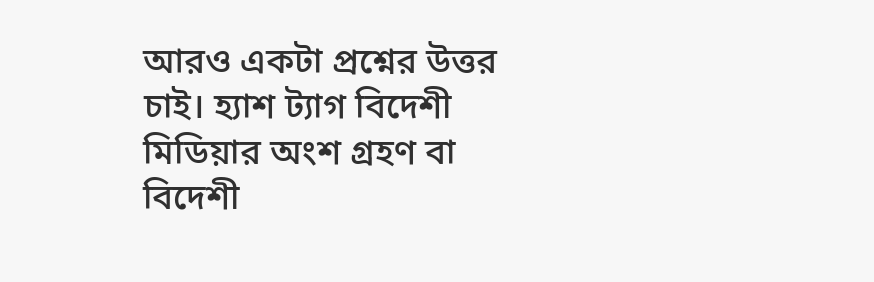আরও একটা প্রশ্নের উত্তর চাই। হ্যাশ ট্যাগ বিদেশী মিডিয়ার অংশ গ্রহণ বা বিদেশী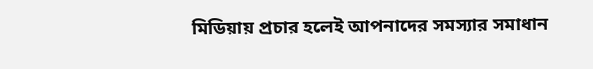মিডিয়ায় প্রচার হলেই আপনাদের সমস্যার সমাধান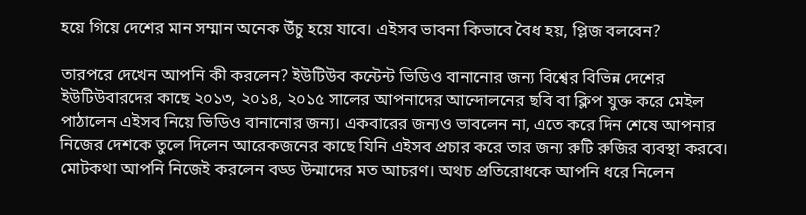হয়ে গিয়ে দেশের মান সম্মান অনেক উঁচু হয়ে যাবে। এইসব ভাবনা কিভাবে বৈধ হয়, প্লিজ বলবেন?

তারপরে দেখেন আপনি কী করলেন? ইউটিউব কন্টেন্ট ভিডিও বানানোর জন্য বিশ্বের বিভিন্ন দেশের ইউটিউবারদের কাছে ২০১৩, ২০১৪, ২০১৫ সালের আপনাদের আন্দোলনের ছবি বা ক্লিপ যুক্ত করে মেইল পাঠালেন এইসব নিয়ে ভিডিও বানানোর জন্য। একবারের জন্যও ভাবলেন না, এতে করে দিন শেষে আপনার নিজের দেশকে তুলে দিলেন আরেকজনের কাছে যিনি এইসব প্রচার করে তার জন্য রুটি রুজির ব্যবস্থা করবে। মোটকথা আপনি নিজেই করলেন বড্ড উন্মাদের মত আচরণ। অথচ প্রতিরোধকে আপনি ধরে নিলেন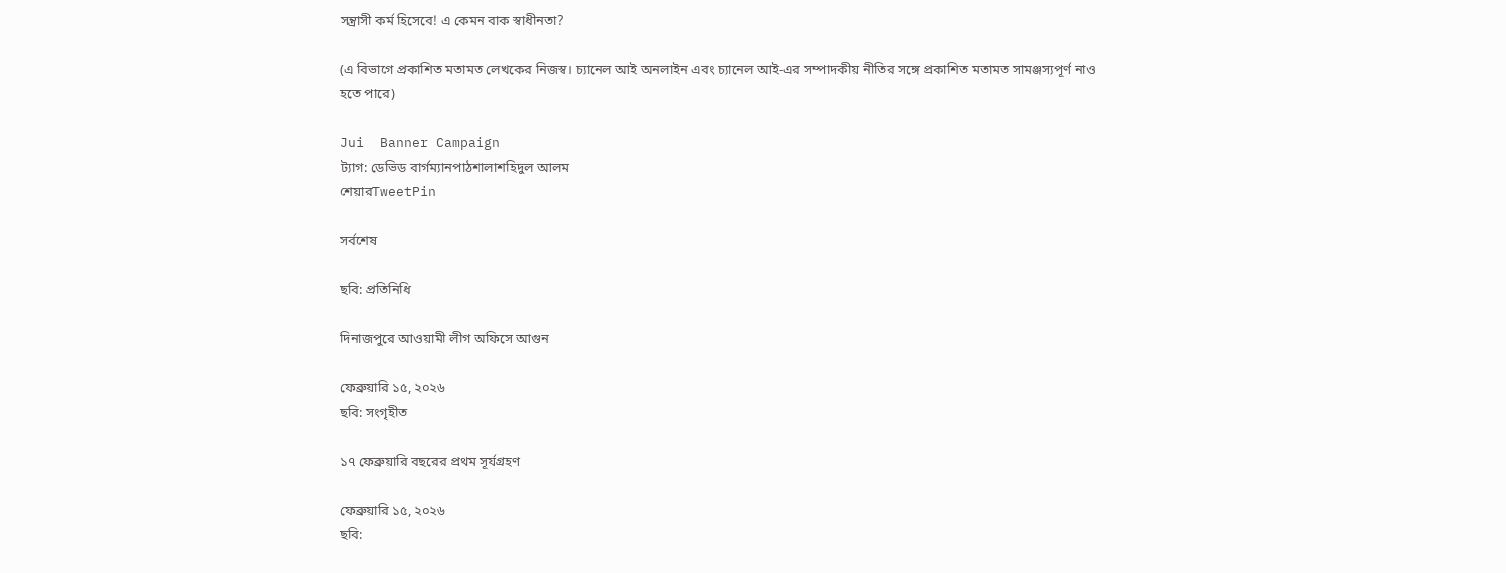সন্ত্রাসী কর্ম হিসেবে! এ কেমন বাক স্বাধীনতা?

(এ বিভাগে প্রকাশিত মতামত লেখকের নিজস্ব। চ্যানেল আই অনলাইন এবং চ্যানেল আই-এর সম্পাদকীয় নীতির সঙ্গে প্রকাশিত মতামত সামঞ্জস্যপূর্ণ নাও হতে পারে)

Jui  Banner Campaign
ট্যাগ: ডেভিড বার্গম্যানপাঠশালাশহিদুল আলম
শেয়ারTweetPin

সর্বশেষ

ছবি: প্রতিনিধি

দিনাজপুরে আওয়ামী লীগ অফিসে আগুন

ফেব্রুয়ারি ১৫, ২০২৬
ছবি: সংগৃহীত

১৭ ফেব্রুয়ারি বছরের প্রথম সূর্যগ্রহণ

ফেব্রুয়ারি ১৫, ২০২৬
ছবি: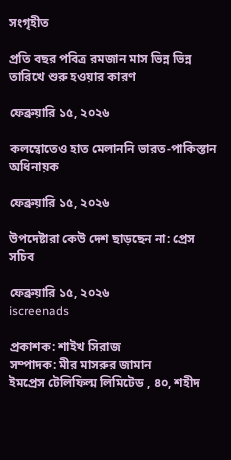সংগৃহীত

প্রতি বছর পবিত্র রমজান মাস ভিন্ন ভিন্ন তারিখে শুরু হওয়ার কারণ

ফেব্রুয়ারি ১৫, ২০২৬

কলম্বোতেও হাত মেলাননি ভারত-পাকিস্তান অধিনায়ক

ফেব্রুয়ারি ১৫, ২০২৬

উপদেষ্টারা কেউ দেশ ছাড়ছেন না: প্রেস সচিব

ফেব্রুয়ারি ১৫, ২০২৬
iscreenads

প্রকাশক: শাইখ সিরাজ
সম্পাদক: মীর মাসরুর জামান
ইমপ্রেস টেলিফিল্ম লিমিটেড , ৪০, শহীদ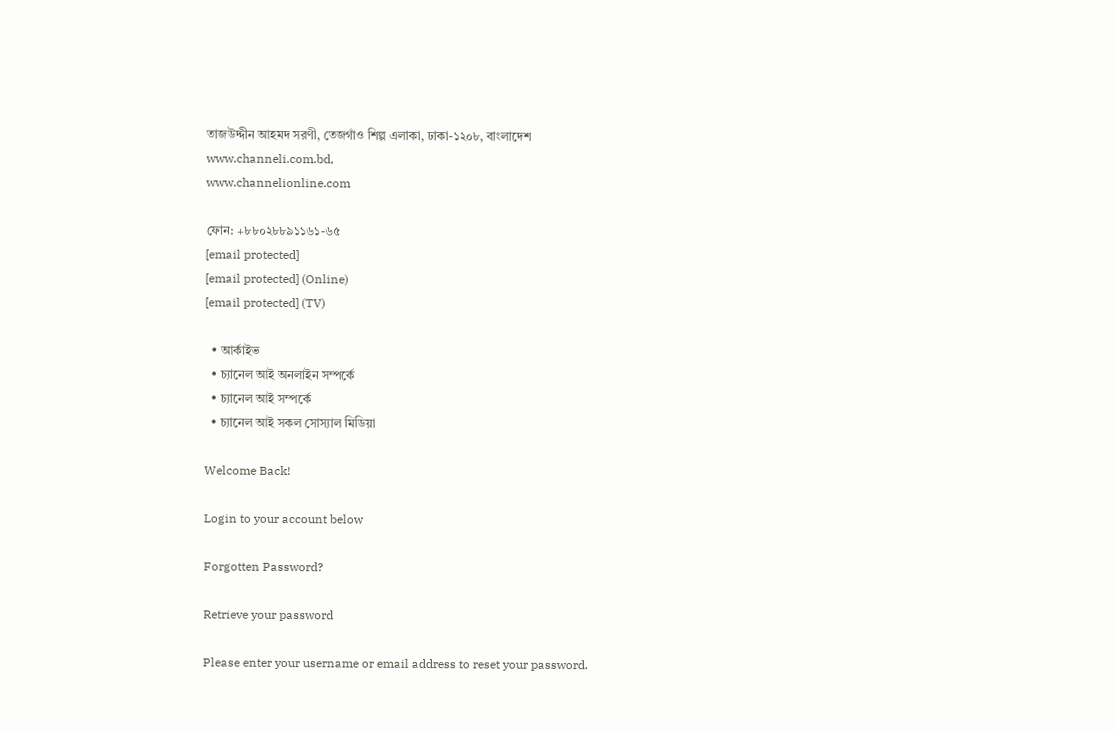তাজউদ্দীন আহমদ সরণী, তেজগাঁও শিল্প এলাকা, ঢাকা-১২০৮, বাংলাদেশ
www.channeli.com.bd,
www.channelionline.com

ফোন: +৮৮০২৮৮৯১১৬১-৬৫
[email protected]
[email protected] (Online)
[email protected] (TV)

  • আর্কাইভ
  • চ্যানেল আই অনলাইন সম্পর্কে
  • চ্যানেল আই সম্পর্কে
  • চ্যানেল আই সকল সোস্যাল মিডিয়া

Welcome Back!

Login to your account below

Forgotten Password?

Retrieve your password

Please enter your username or email address to reset your password.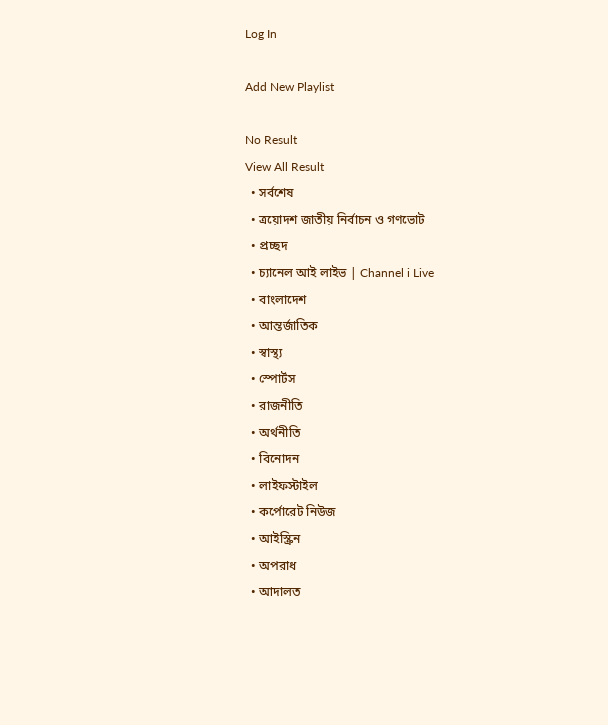Log In

Add New Playlist

No Result
View All Result
  • সর্বশেষ
  • ত্রয়োদশ জাতীয় নির্বাচন ও গণভোট
  • প্রচ্ছদ
  • চ্যানেল আই লাইভ | Channel i Live
  • বাংলাদেশ
  • আন্তর্জাতিক
  • স্বাস্থ্য
  • স্পোর্টস
  • রাজনীতি
  • অর্থনীতি
  • বিনোদন
  • লাইফস্টাইল
  • কর্পোরেট নিউজ
  • আইস্ক্রিন
  • অপরাধ
  • আদালত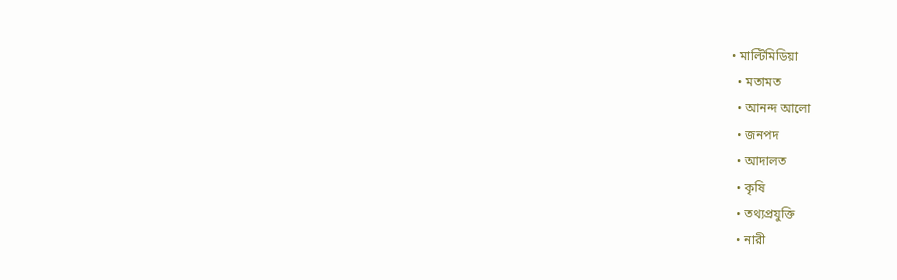• মাল্টিমিডিয়া
  • মতামত
  • আনন্দ আলো
  • জনপদ
  • আদালত
  • কৃষি
  • তথ্যপ্রযুক্তি
  • নারী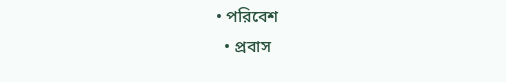• পরিবেশ
  • প্রবাস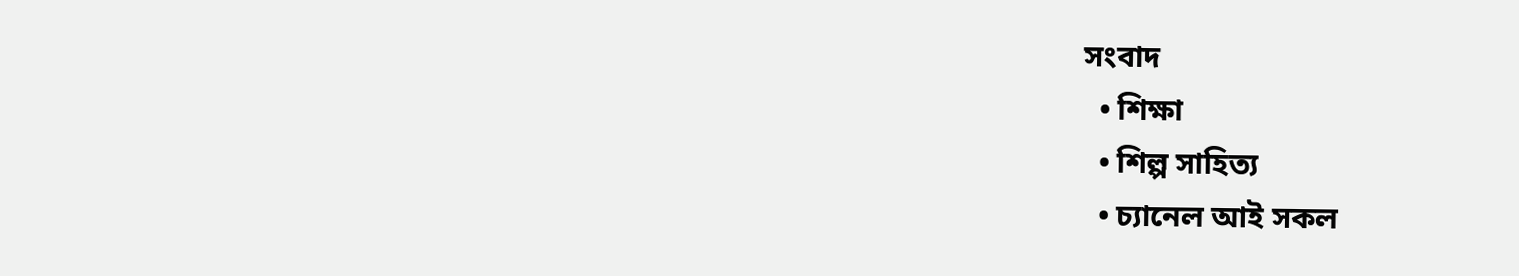সংবাদ
  • শিক্ষা
  • শিল্প সাহিত্য
  • চ্যানেল আই সকল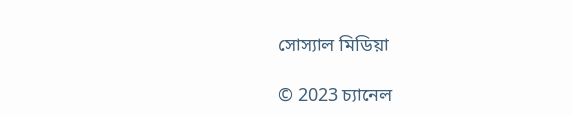সোস্যাল মিডিয়া

© 2023 চ্যানেল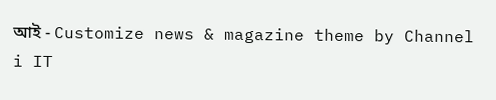আই - Customize news & magazine theme by Channel i IT